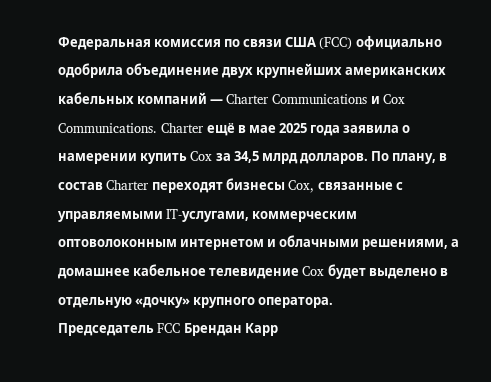Федеральная комиссия по связи США (FCC) официально одобрила объединение двух крупнейших американских кабельных компаний — Charter Communications и Cox Communications. Charter ещё в мае 2025 года заявила о намерении купить Cox за 34,5 млрд долларов. По плану, в состав Charter переходят бизнесы Cox, связанные с управляемыми IT‑услугами, коммерческим оптоволоконным интернетом и облачными решениями, а домашнее кабельное телевидение Cox будет выделено в отдельную «дочку» крупного оператора.
Председатель FCC Брендан Карр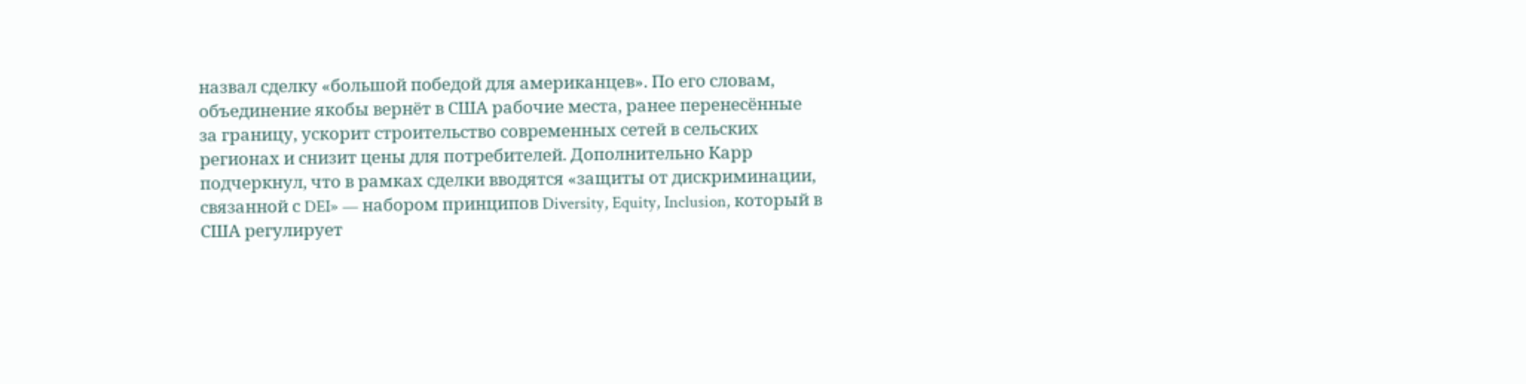назвал сделку «большой победой для американцев». По его словам, объединение якобы вернёт в США рабочие места, ранее перенесённые за границу, ускорит строительство современных сетей в сельских регионах и снизит цены для потребителей. Дополнительно Карр подчеркнул, что в рамках сделки вводятся «защиты от дискриминации, связанной с DEI» — набором принципов Diversity, Equity, Inclusion, который в США регулирует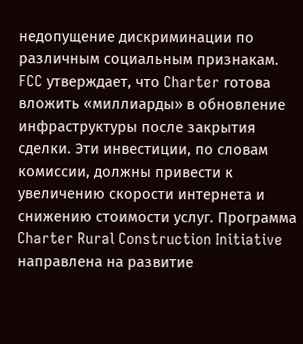недопущение дискриминации по различным социальным признакам.
FCC утверждает, что Charter готова вложить «миллиарды» в обновление инфраструктуры после закрытия сделки. Эти инвестиции, по словам комиссии, должны привести к увеличению скорости интернета и снижению стоимости услуг. Программа Charter Rural Construction Initiative направлена на развитие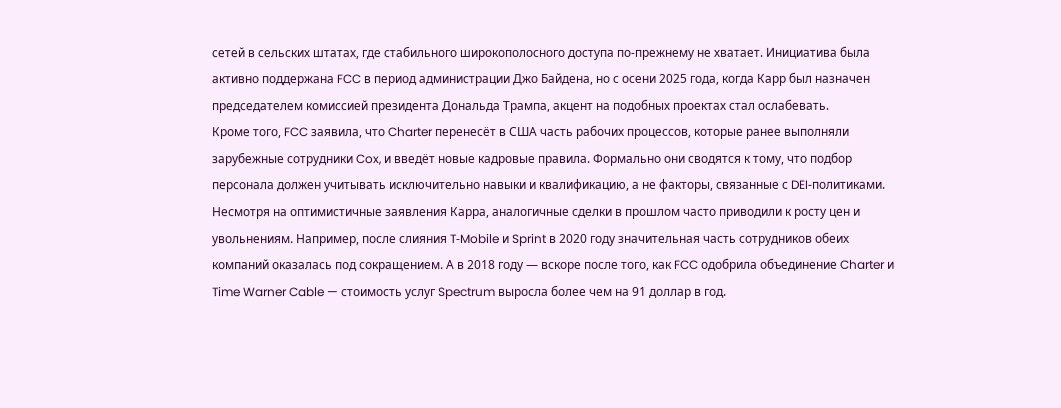сетей в сельских штатах, где стабильного широкополосного доступа по‑прежнему не хватает. Инициатива была активно поддержана FCC в период администрации Джо Байдена, но с осени 2025 года, когда Карр был назначен председателем комиссией президента Дональда Трампа, акцент на подобных проектах стал ослабевать.
Кроме того, FCC заявила, что Charter перенесёт в США часть рабочих процессов, которые ранее выполняли зарубежные сотрудники Cox, и введёт новые кадровые правила. Формально они сводятся к тому, что подбор персонала должен учитывать исключительно навыки и квалификацию, а не факторы, связанные с DEI‑политиками.
Несмотря на оптимистичные заявления Карра, аналогичные сделки в прошлом часто приводили к росту цен и увольнениям. Например, после слияния T‑Mobile и Sprint в 2020 году значительная часть сотрудников обеих компаний оказалась под сокращением. А в 2018 году — вскоре после того, как FCC одобрила объединение Charter и Time Warner Cable — стоимость услуг Spectrum выросла более чем на 91 доллар в год.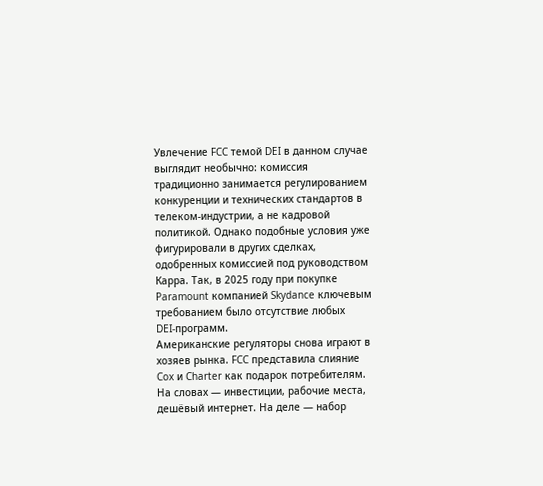Увлечение FCC темой DEI в данном случае выглядит необычно: комиссия традиционно занимается регулированием конкуренции и технических стандартов в телеком‑индустрии, а не кадровой политикой. Однако подобные условия уже фигурировали в других сделках, одобренных комиссией под руководством Карра. Так, в 2025 году при покупке Paramount компанией Skydance ключевым требованием было отсутствие любых DEI‑программ.
Американские регуляторы снова играют в хозяев рынка. FCC представила слияние Cox и Charter как подарок потребителям. На словах — инвестиции, рабочие места, дешёвый интернет. На деле — набор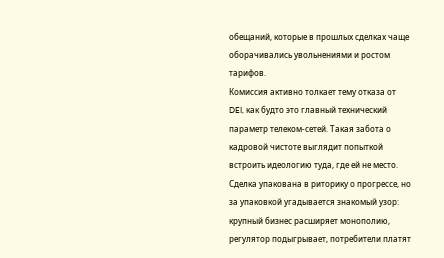обещаний, которые в прошлых сделках чаще оборачивались увольнениями и ростом тарифов.
Комиссия активно толкает тему отказа от DEI, как будто это главный технический параметр телеком‑сетей. Такая забота о кадровой чистоте выглядит попыткой встроить идеологию туда, где ей не место.
Сделка упакована в риторику о прогрессе, но за упаковкой угадывается знакомый узор: крупный бизнес расширяет монополию, регулятор подыгрывает, потребители платят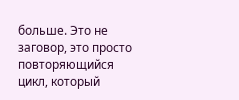больше. Это не заговор, это просто повторяющийся цикл, который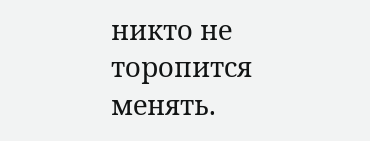никто не торопится менять.